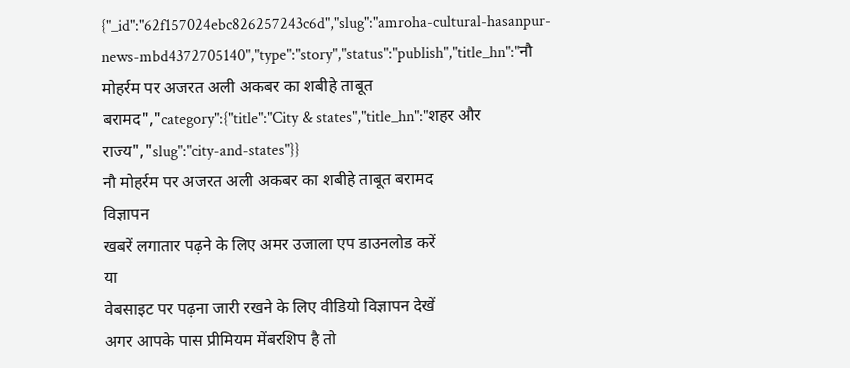{"_id":"62f157024ebc826257243c6d","slug":"amroha-cultural-hasanpur-news-mbd4372705140","type":"story","status":"publish","title_hn":"नौ मोहर्रम पर अजरत अली अकबर का शबीहे ताबूत बरामद","category":{"title":"City & states","title_hn":"शहर और राज्य","slug":"city-and-states"}}
नौ मोहर्रम पर अजरत अली अकबर का शबीहे ताबूत बरामद
विज्ञापन
खबरें लगातार पढ़ने के लिए अमर उजाला एप डाउनलोड करें
या
वेबसाइट पर पढ़ना जारी रखने के लिए वीडियो विज्ञापन देखें
अगर आपके पास प्रीमियम मेंबरशिप है तो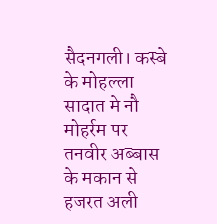सैदनगली। कस्बे के मोहल्ला सादात मे नौ मोहर्रम पर तनवीर अब्बास के मकान से हजरत अली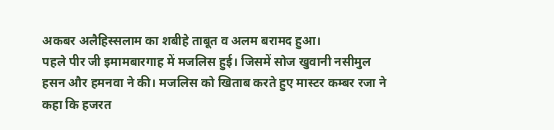अकबर अलैहिस्सलाम का शबीहे ताबूत व अलम बरामद हुआ।
पहले पीर जी इमामबारगाह में मजलिस हुई। जिसमें सोज खुवानी नसीमुल हसन और हमनवा ने की। मजलिस को खिताब करते हुए मास्टर कम्बर रजा ने कहा कि हजरत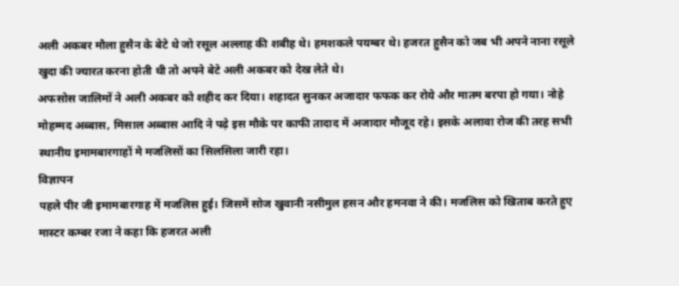अली अकबर मौला हुसैन के बेटे थे जो रसूल अल्लाह की शबीह थे। हमशकले पयम्बर थे। हजरत हुसैन को जब भी अपने नाना रसूले खुदा की ज्यारत करना होती थी तो अपने बेटे अली अकबर को देख लेते थे।
अफसोस जालिमों ने अली अकबर को शहीद कर दिया। शहादत सुनकर अजादार फफक कर रोये और मातम बरपा हो गया। नोहे मोहम्मद अब्बास, मिसाल अब्बास आदि ने पढ़े इस मौके पर काफी तादाद में अजादार मौजूद रहे। इसके अलावा रोज की तरह सभी स्थानीय इमामबारगाहों मे मजलिसों का सिलसिला जारी रहा।
विज्ञापन
पहले पीर जी इमामबारगाह में मजलिस हुई। जिसमें सोज खुवानी नसीमुल हसन और हमनवा ने की। मजलिस को खिताब करते हुए मास्टर कम्बर रजा ने कहा कि हजरत अली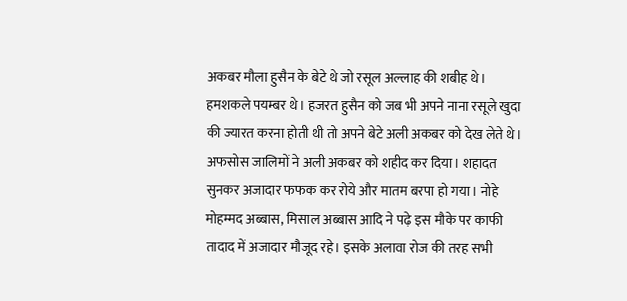अकबर मौला हुसैन के बेटे थे जो रसूल अल्लाह की शबीह थे। हमशकले पयम्बर थे। हजरत हुसैन को जब भी अपने नाना रसूले खुदा की ज्यारत करना होती थी तो अपने बेटे अली अकबर को देख लेते थे।
अफसोस जालिमों ने अली अकबर को शहीद कर दिया। शहादत सुनकर अजादार फफक कर रोये और मातम बरपा हो गया। नोहे मोहम्मद अब्बास, मिसाल अब्बास आदि ने पढ़े इस मौके पर काफी तादाद में अजादार मौजूद रहे। इसके अलावा रोज की तरह सभी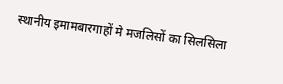स्थानीय इमामबारगाहों मे मजलिसों का सिलसिला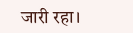जारी रहा।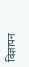विज्ञापन